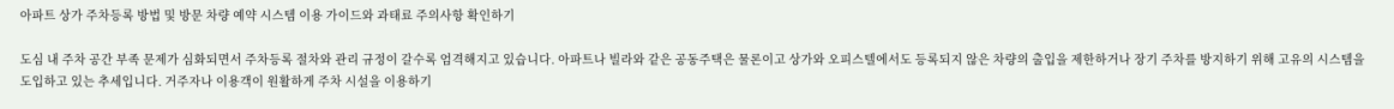아파트 상가 주차등록 방법 및 방문 차량 예약 시스템 이용 가이드와 과태료 주의사항 확인하기

도심 내 주차 공간 부족 문제가 심화되면서 주차등록 절차와 관리 규정이 갈수록 엄격해지고 있습니다. 아파트나 빌라와 같은 공동주택은 물론이고 상가와 오피스텔에서도 등록되지 않은 차량의 출입을 제한하거나 장기 주차를 방지하기 위해 고유의 시스템을 도입하고 있는 추세입니다. 거주자나 이용객이 원활하게 주차 시설을 이용하기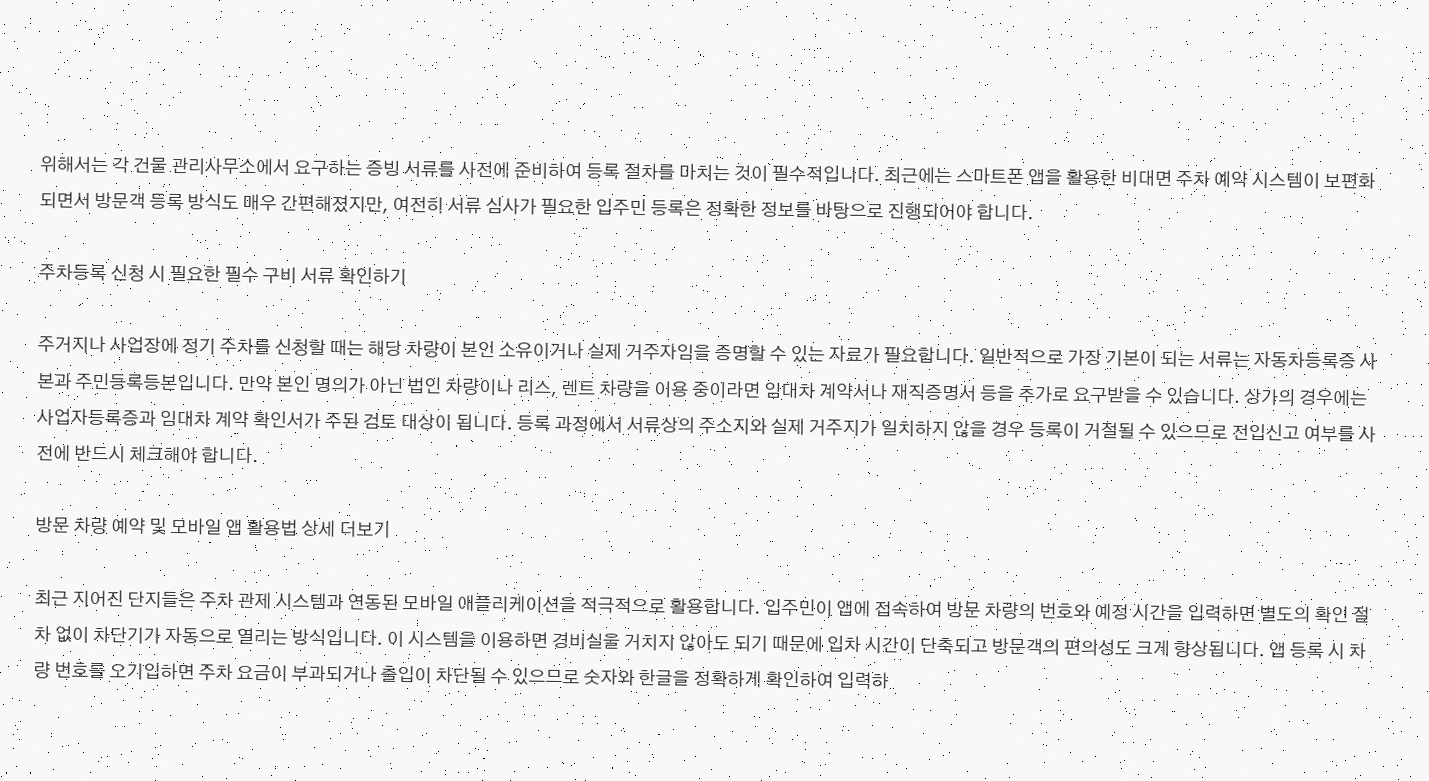위해서는 각 건물 관리사무소에서 요구하는 증빙 서류를 사전에 준비하여 등록 절차를 마치는 것이 필수적입니다. 최근에는 스마트폰 앱을 활용한 비대면 주차 예약 시스템이 보편화되면서 방문객 등록 방식도 매우 간편해졌지만, 여전히 서류 심사가 필요한 입주민 등록은 정확한 정보를 바탕으로 진행되어야 합니다.

주차등록 신청 시 필요한 필수 구비 서류 확인하기

주거지나 사업장에 정기 주차를 신청할 때는 해당 차량이 본인 소유이거나 실제 거주자임을 증명할 수 있는 자료가 필요합니다. 일반적으로 가장 기본이 되는 서류는 자동차등록증 사본과 주민등록등본입니다. 만약 본인 명의가 아닌 법인 차량이나 리스, 렌트 차량을 이용 중이라면 임대차 계약서나 재직증명서 등을 추가로 요구받을 수 있습니다. 상가의 경우에는 사업자등록증과 임대차 계약 확인서가 주된 검토 대상이 됩니다. 등록 과정에서 서류상의 주소지와 실제 거주지가 일치하지 않을 경우 등록이 거절될 수 있으므로 전입신고 여부를 사전에 반드시 체크해야 합니다.

방문 차량 예약 및 모바일 앱 활용법 상세 더보기

최근 지어진 단지들은 주차 관제 시스템과 연동된 모바일 애플리케이션을 적극적으로 활용합니다. 입주민이 앱에 접속하여 방문 차량의 번호와 예정 시간을 입력하면 별도의 확인 절차 없이 차단기가 자동으로 열리는 방식입니다. 이 시스템을 이용하면 경비실을 거치지 않아도 되기 때문에 입차 시간이 단축되고 방문객의 편의성도 크게 향상됩니다. 앱 등록 시 차량 번호를 오기입하면 주차 요금이 부과되거나 출입이 차단될 수 있으므로 숫자와 한글을 정확하게 확인하여 입력하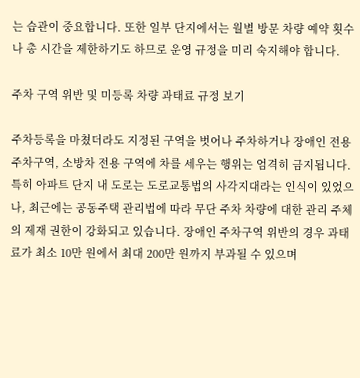는 습관이 중요합니다. 또한 일부 단지에서는 월별 방문 차량 예약 횟수나 총 시간을 제한하기도 하므로 운영 규정을 미리 숙지해야 합니다.

주차 구역 위반 및 미등록 차량 과태료 규정 보기

주차등록을 마쳤더라도 지정된 구역을 벗어나 주차하거나 장애인 전용 주차구역, 소방차 전용 구역에 차를 세우는 행위는 엄격히 금지됩니다. 특히 아파트 단지 내 도로는 도로교통법의 사각지대라는 인식이 있었으나, 최근에는 공동주택 관리법에 따라 무단 주차 차량에 대한 관리 주체의 제재 권한이 강화되고 있습니다. 장애인 주차구역 위반의 경우 과태료가 최소 10만 원에서 최대 200만 원까지 부과될 수 있으며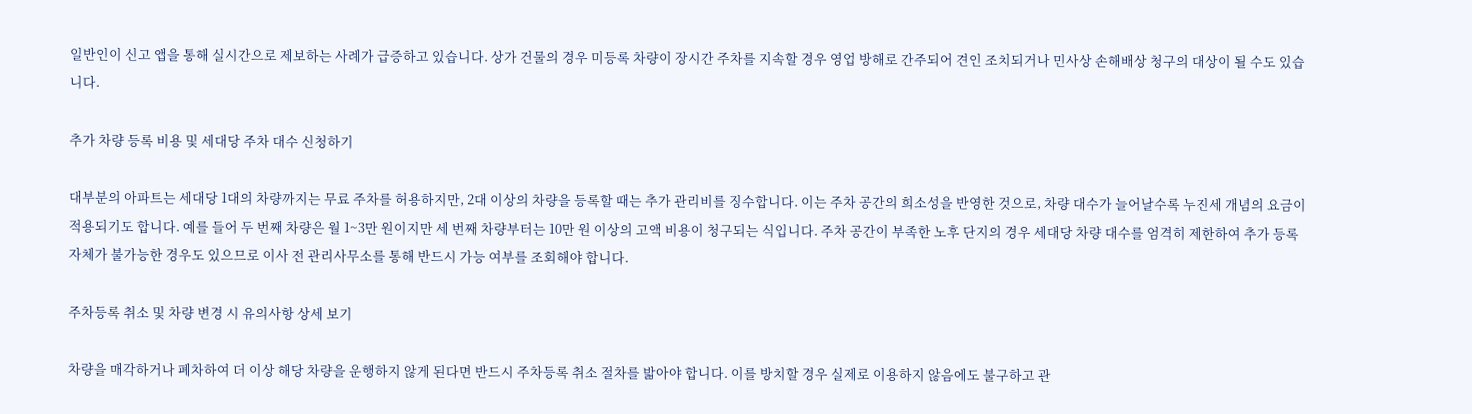일반인이 신고 앱을 통해 실시간으로 제보하는 사례가 급증하고 있습니다. 상가 건물의 경우 미등록 차량이 장시간 주차를 지속할 경우 영업 방해로 간주되어 견인 조치되거나 민사상 손해배상 청구의 대상이 될 수도 있습니다.

추가 차량 등록 비용 및 세대당 주차 대수 신청하기

대부분의 아파트는 세대당 1대의 차량까지는 무료 주차를 허용하지만, 2대 이상의 차량을 등록할 때는 추가 관리비를 징수합니다. 이는 주차 공간의 희소성을 반영한 것으로, 차량 대수가 늘어날수록 누진세 개념의 요금이 적용되기도 합니다. 예를 들어 두 번째 차량은 월 1~3만 원이지만 세 번째 차량부터는 10만 원 이상의 고액 비용이 청구되는 식입니다. 주차 공간이 부족한 노후 단지의 경우 세대당 차량 대수를 엄격히 제한하여 추가 등록 자체가 불가능한 경우도 있으므로 이사 전 관리사무소를 통해 반드시 가능 여부를 조회해야 합니다.

주차등록 취소 및 차량 변경 시 유의사항 상세 보기

차량을 매각하거나 폐차하여 더 이상 해당 차량을 운행하지 않게 된다면 반드시 주차등록 취소 절차를 밟아야 합니다. 이를 방치할 경우 실제로 이용하지 않음에도 불구하고 관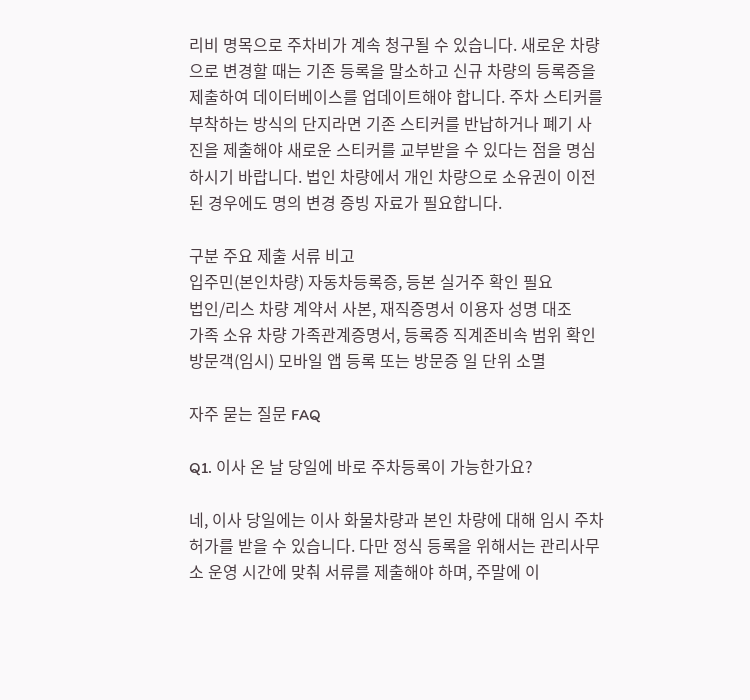리비 명목으로 주차비가 계속 청구될 수 있습니다. 새로운 차량으로 변경할 때는 기존 등록을 말소하고 신규 차량의 등록증을 제출하여 데이터베이스를 업데이트해야 합니다. 주차 스티커를 부착하는 방식의 단지라면 기존 스티커를 반납하거나 폐기 사진을 제출해야 새로운 스티커를 교부받을 수 있다는 점을 명심하시기 바랍니다. 법인 차량에서 개인 차량으로 소유권이 이전된 경우에도 명의 변경 증빙 자료가 필요합니다.

구분 주요 제출 서류 비고
입주민(본인차량) 자동차등록증, 등본 실거주 확인 필요
법인/리스 차량 계약서 사본, 재직증명서 이용자 성명 대조
가족 소유 차량 가족관계증명서, 등록증 직계존비속 범위 확인
방문객(임시) 모바일 앱 등록 또는 방문증 일 단위 소멸

자주 묻는 질문 FAQ

Q1. 이사 온 날 당일에 바로 주차등록이 가능한가요?

네, 이사 당일에는 이사 화물차량과 본인 차량에 대해 임시 주차 허가를 받을 수 있습니다. 다만 정식 등록을 위해서는 관리사무소 운영 시간에 맞춰 서류를 제출해야 하며, 주말에 이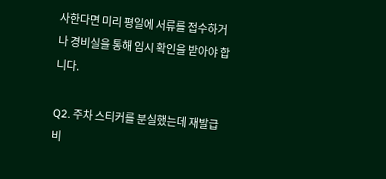사한다면 미리 평일에 서류를 접수하거나 경비실을 통해 임시 확인을 받아야 합니다.

Q2. 주차 스티커를 분실했는데 재발급 비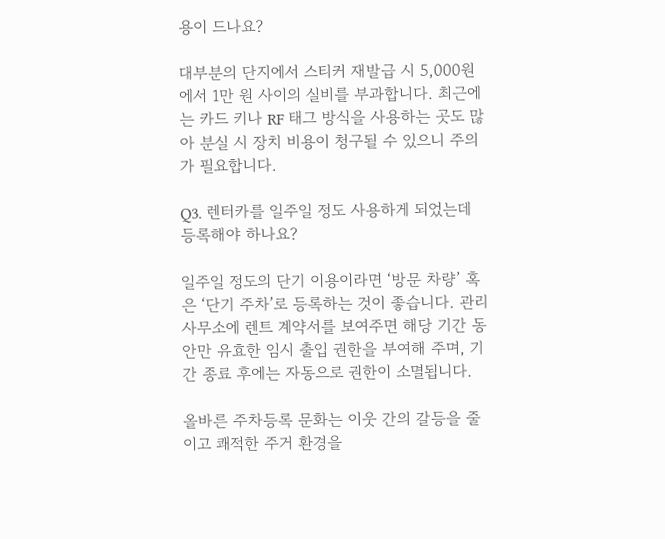용이 드나요?

대부분의 단지에서 스티커 재발급 시 5,000원에서 1만 원 사이의 실비를 부과합니다. 최근에는 카드 키나 RF 태그 방식을 사용하는 곳도 많아 분실 시 장치 비용이 청구될 수 있으니 주의가 필요합니다.

Q3. 렌터카를 일주일 정도 사용하게 되었는데 등록해야 하나요?

일주일 정도의 단기 이용이라면 ‘방문 차량’ 혹은 ‘단기 주차’로 등록하는 것이 좋습니다. 관리사무소에 렌트 계약서를 보여주면 해당 기간 동안만 유효한 임시 출입 권한을 부여해 주며, 기간 종료 후에는 자동으로 권한이 소멸됩니다.

올바른 주차등록 문화는 이웃 간의 갈등을 줄이고 쾌적한 주거 환경을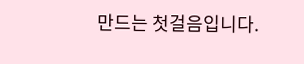만드는 첫걸음입니다.